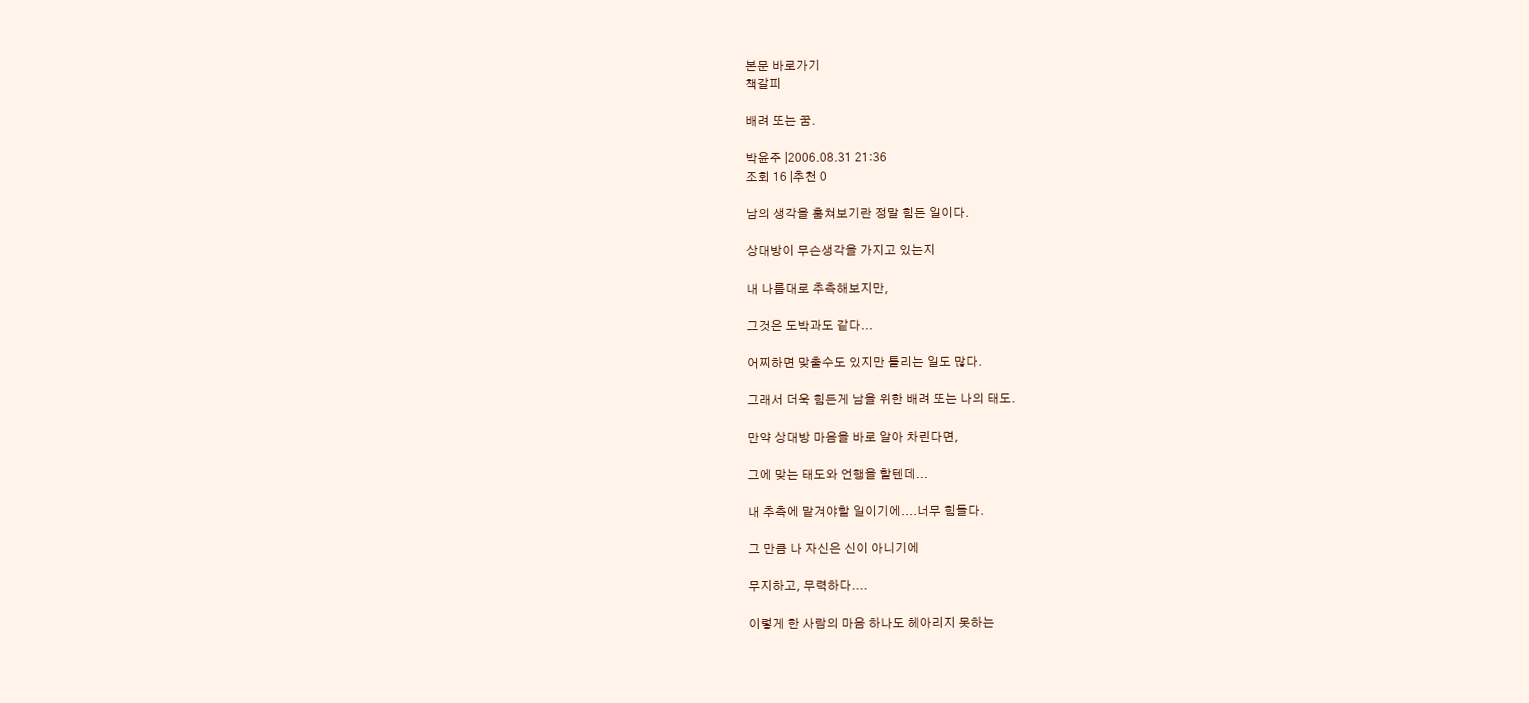본문 바로가기
책갈피

배려 또는 꿈.

박윤주 |2006.08.31 21:36
조회 16 |추천 0

남의 생각을 훔쳐보기란 정말 힘든 일이다.

상대방이 무슨생각을 가지고 있는지

내 나름대로 추측해보지만,

그것은 도박과도 같다...

어찌하면 맞출수도 있지만 틀리는 일도 많다.

그래서 더욱 힘든게 남을 위한 배려 또는 나의 태도.

만약 상대방 마음을 바로 알아 차린다면,

그에 맞는 태도와 언행을 할텐데...

내 추측에 맡겨야할 일이기에....너무 힘들다.

그 만큼 나 자신은 신이 아니기에

무지하고, 무력하다....

이렇게 한 사람의 마음 하나도 헤아리지 못하는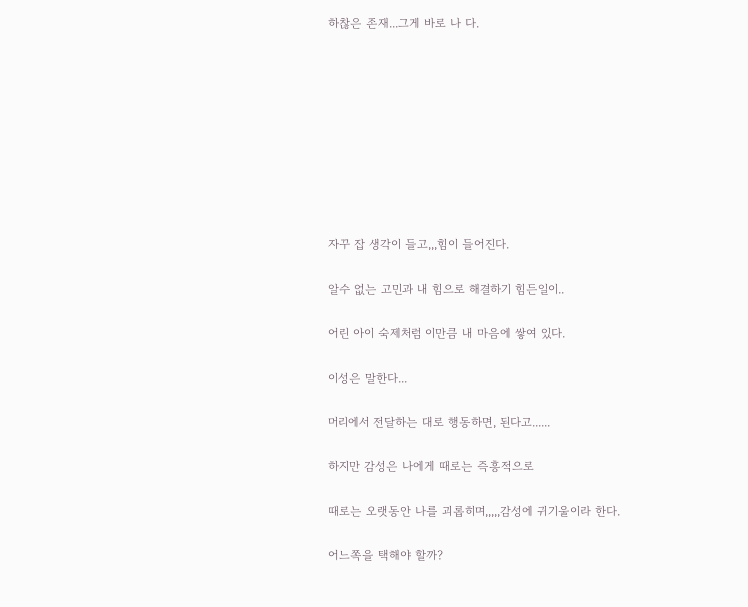하찮은 존재...그게 바로 나 다.









자꾸 잡 생각이 들고,,,힘이 들어진다.

알수 없는 고민과 내 힘으로 해결하기 힘든일이..

어린 아이 숙제처럼 이만큼 내 마음에 쌓여 있다.

이성은 말한다...

머리에서 전달하는 대로 행동하면, 된다고......

하지만 감성은 나에게 때로는 즉흥적으로

때로는 오랫동안 나를 괴롭히며,,,,,감성에 귀기울이라 한다.

어느쪽을 택해야 할까?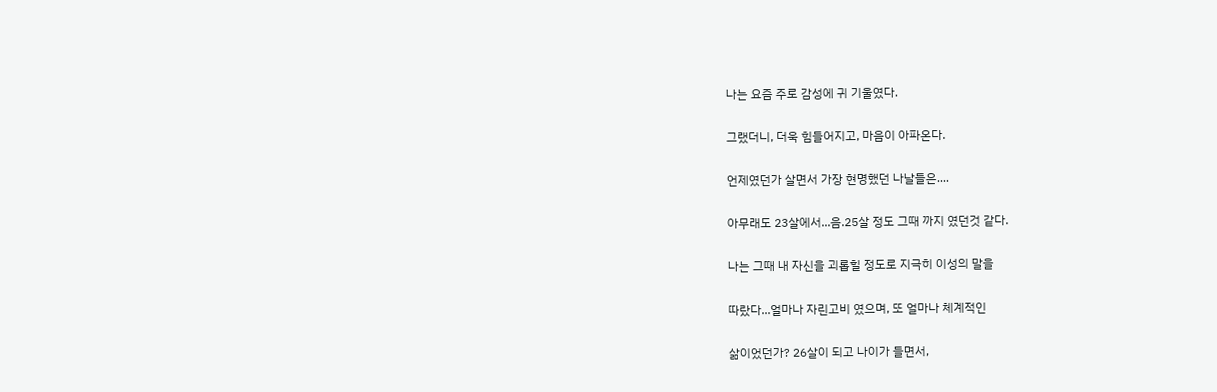나는 요즘 주로 감성에 귀 기울였다.

그랬더니, 더욱 힘들어지고, 마음이 아파온다.

언제였던가 살면서 가장 현명했던 나날들은....

아무래도 23살에서...음.25살 정도 그때 까지 였던것 같다.

나는 그때 내 자신을 괴롭힐 정도로 지극히 이성의 말을

따랐다...얼마나 자린고비 였으며, 또 얼마나 체계적인

삶이었던가? 26살이 되고 나이가 들면서,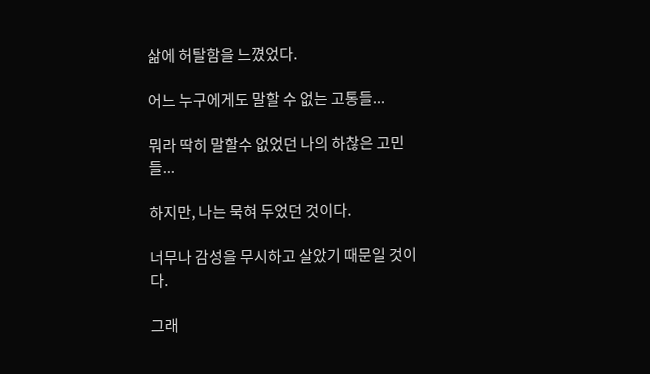삶에 허탈함을 느꼈었다.

어느 누구에게도 말할 수 없는 고통들...

뭐라 딱히 말할수 없었던 나의 하찮은 고민들...

하지만, 나는 묵혀 두었던 것이다.

너무나 감성을 무시하고 살았기 때문일 것이다.

그래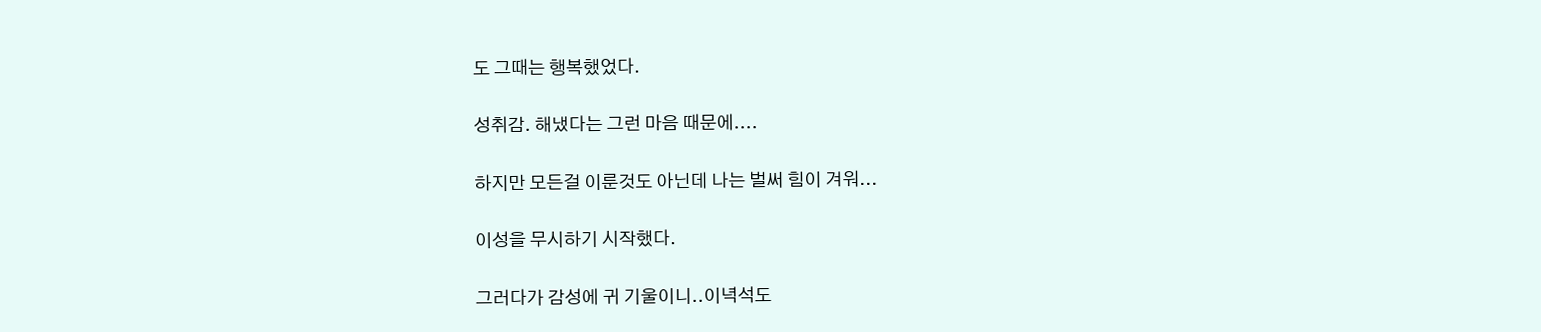도 그때는 행복했었다.

성취감. 해냈다는 그런 마음 때문에....

하지만 모든걸 이룬것도 아닌데 나는 벌써 힘이 겨워...

이성을 무시하기 시작했다.

그러다가 감성에 귀 기울이니..이녁석도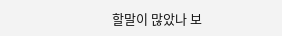할말이 많았나 보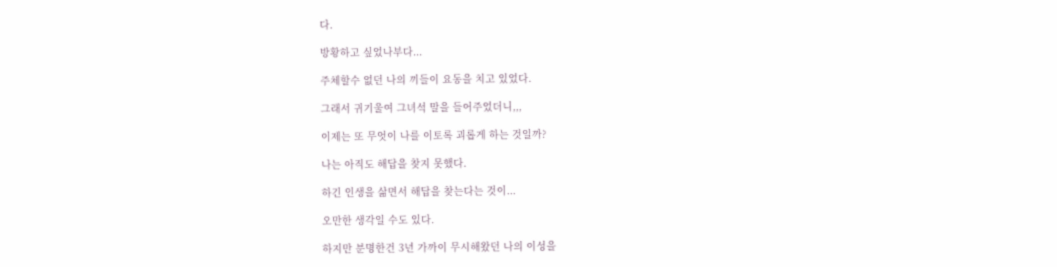다.

방황하고 싶었나부다...

주체할수 없던 나의 끼들이 요동을 치고 있었다.

그래서 귀기울여 그녀석 말을 들어주었더니,,,

이제는 또 무엇이 나를 이토록 괴롭게 하는 것일까?

나는 아직도 해답을 찾지 못했다.

하긴 인생을 삶면서 해답을 찾는다는 것이...

오만한 생각일 수도 있다.

하지만 분명한건 3년 가까이 무시해왔던 나의 이성을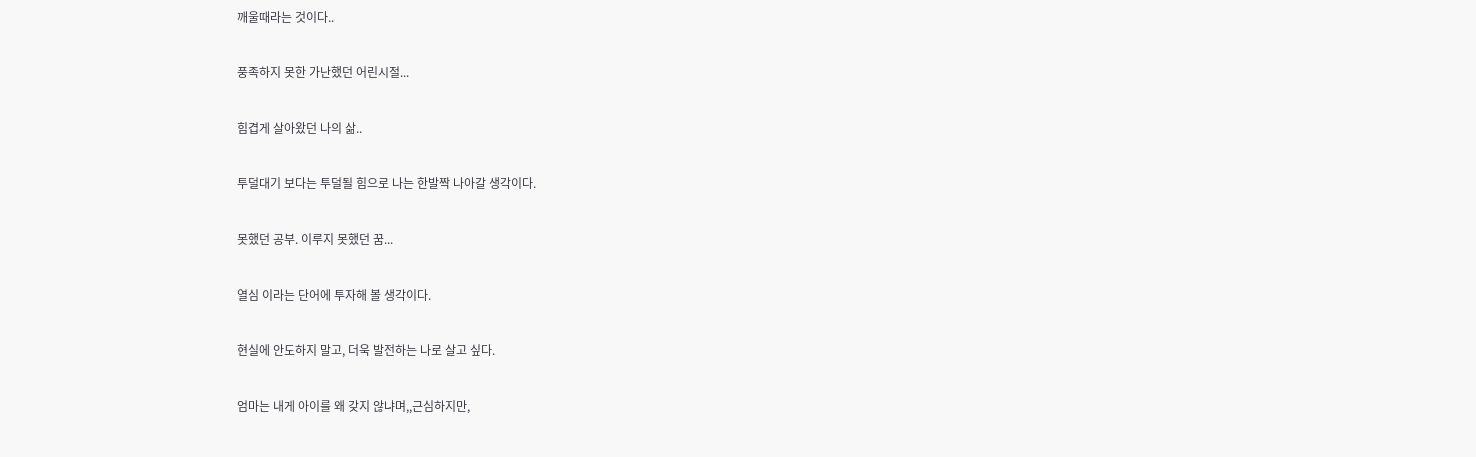깨울때라는 것이다..

풍족하지 못한 가난했던 어린시절...

힘겹게 살아왔던 나의 삶..

투덜대기 보다는 투덜될 힘으로 나는 한발짝 나아갈 생각이다.

못했던 공부. 이루지 못했던 꿈...

열심 이라는 단어에 투자해 볼 생각이다.

현실에 안도하지 말고, 더욱 발전하는 나로 살고 싶다.

엄마는 내게 아이를 왜 갖지 않냐며,,근심하지만,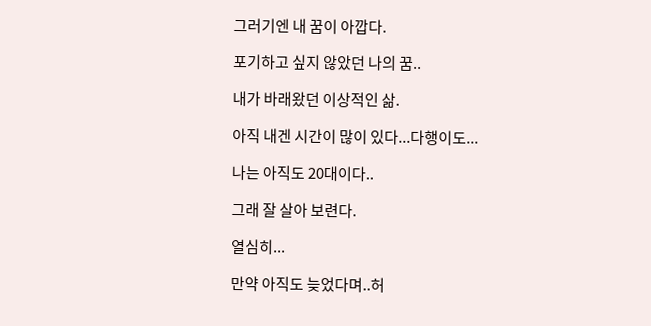그러기엔 내 꿈이 아깝다.

포기하고 싶지 않았던 나의 꿈..

내가 바래왔던 이상적인 삶.

아직 내겐 시간이 많이 있다...다행이도...

나는 아직도 20대이다..

그래 잘 살아 보련다.

열심히...

만약 아직도 늦었다며..허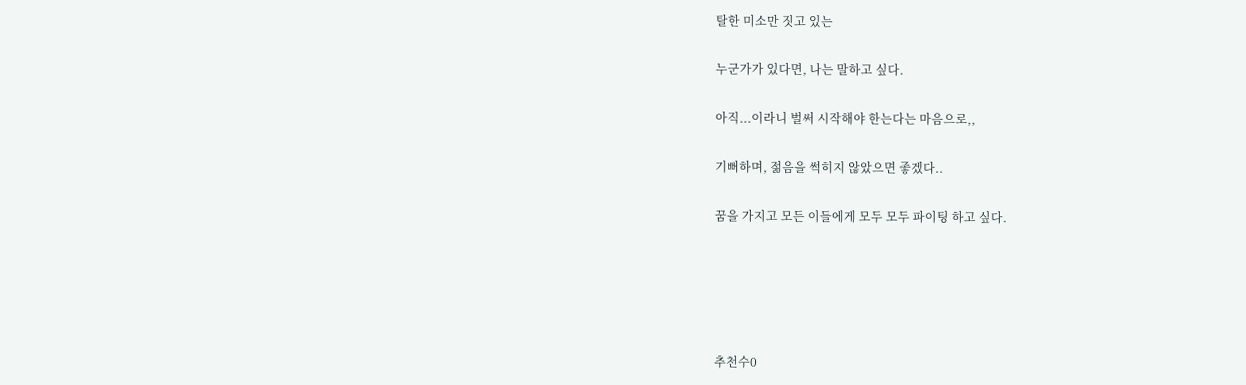탈한 미소만 짓고 있는

누군가가 있다면, 나는 말하고 싶다.

아직...이라니 벌써 시작해야 한는다는 마음으로,,

기뻐하며, 젊음을 썩히지 않았으면 좋겠다..

꿈을 가지고 모든 이들에게 모두 모두 파이팅 하고 싶다.





추천수0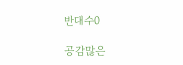반대수0

공감많은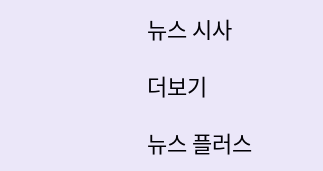뉴스 시사

더보기

뉴스 플러스